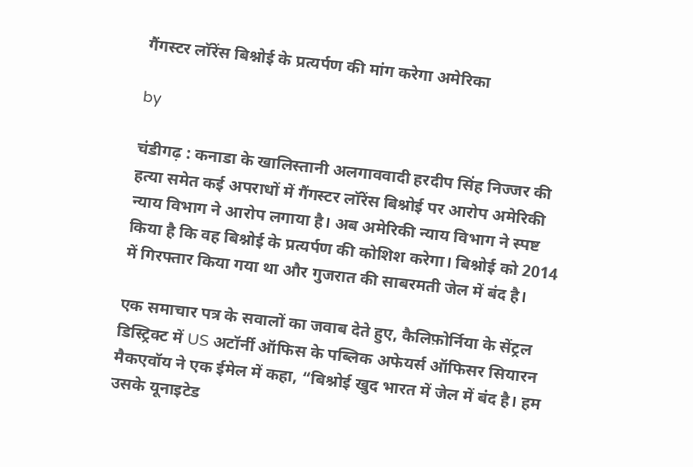गैंगस्टर लॉरेंस बिश्नोई के प्रत्यर्पण की मांग करेगा अमेरिका

by

चंडीगढ़ : कनाडा के खालिस्तानी अलगाववादी हरदीप सिंह निज्जर की हत्या समेत कई अपराधों में गैंगस्टर लॉरेंस बिश्नोई पर आरोप अमेरिकी न्याय विभाग ने आरोप लगाया है। अब अमेरिकी न्याय विभाग ने स्पष्ट किया है कि वह बिश्नोई के प्रत्यर्पण की कोशिश करेगा। बिश्नोई को 2014 में गिरफ्तार किया गया था और गुजरात की साबरमती जेल में बंद है।

एक समाचार पत्र के सवालों का जवाब देते हुए, कैलिफ़ोर्निया के सेंट्रल डिस्ट्रिक्ट में US अटॉर्नी ऑफिस के पब्लिक अफेयर्स ऑफिसर सियारन मैकएवॉय ने एक ईमेल में कहा, “बिश्नोई खुद भारत में जेल में बंद है। हम उसके यूनाइटेड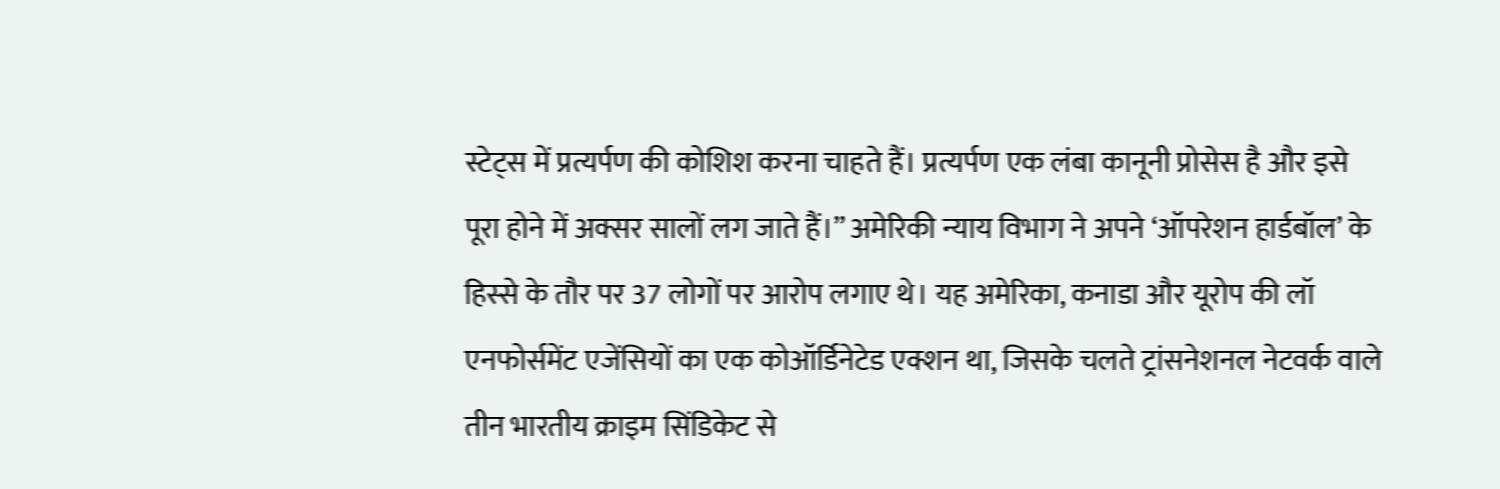स्टेट्स में प्रत्यर्पण की कोशिश करना चाहते हैं। प्रत्यर्पण एक लंबा कानूनी प्रोसेस है और इसे पूरा होने में अक्सर सालों लग जाते हैं।” अमेरिकी न्याय विभाग ने अपने ‘ऑपरेशन हार्डबॉल’ के हिस्से के तौर पर 37 लोगों पर आरोप लगाए थे। यह अमेरिका, कनाडा और यूरोप की लॉ एनफोर्समेंट एजेंसियों का एक कोऑर्डिनेटेड एक्शन था, जिसके चलते ट्रांसनेशनल नेटवर्क वाले तीन भारतीय क्राइम सिंडिकेट से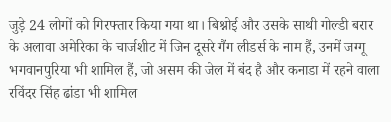जुड़े 24 लोगों को गिरफ्तार किया गया था। बिश्नोई और उसके साथी गोल्डी बरार के अलावा अमेरिका के चार्जशीट में जिन दूसरे गैंग लीडर्स के नाम हैं, उनमें जग्गू भगवानपुरिया भी शामिल हैं, जो असम की जेल में बंद है और कनाडा में रहने वाला रविंदर सिंह ढांडा भी शामिल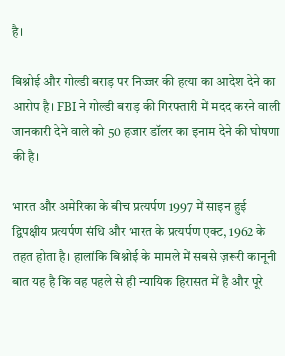है।

बिश्नोई और गोल्डी बराड़ पर निज्जर की हत्या का आदेश देने का आरोप है। FBI ने गोल्डी बराड़ की गिरफ्तारी में मदद करने वाली जानकारी देने वाले को 50 हजार डॉलर का इनाम देने की घोषणा की है।

भारत और अमेरिका के बीच प्रत्यर्पण 1997 में साइन हुई द्विपक्षीय प्रत्यर्पण संधि और भारत के प्रत्यर्पण एक्ट, 1962 के तहत होता है। हालांकि बिश्नोई के मामले में सबसे ज़रूरी कानूनी बात यह है कि वह पहले से ही न्यायिक हिरासत में है और पूरे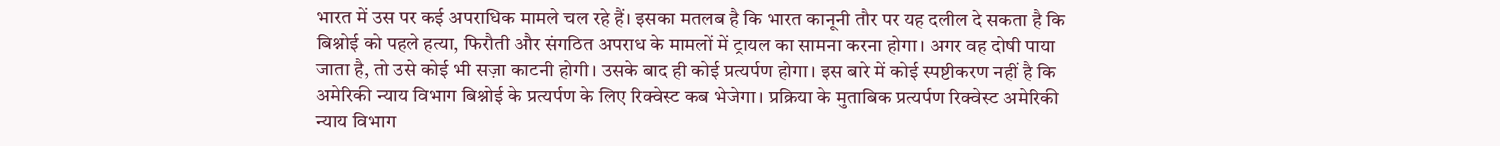भारत में उस पर कई अपराधिक मामले चल रहे हैं। इसका मतलब है कि भारत कानूनी तौर पर यह दलील दे सकता है कि बिश्नोई को पहले हत्या, फिरौती और संगठित अपराध के मामलों में ट्रायल का सामना करना होगा। अगर वह दोषी पाया जाता है, तो उसे कोई भी सज़ा काटनी होगी। उसके बाद ही कोई प्रत्यर्पण होगा। इस बारे में कोई स्पष्टीकरण नहीं है कि अमेरिकी न्याय विभाग बिश्नोई के प्रत्यर्पण के लिए रिक्वेस्ट कब भेजेगा। प्रक्रिया के मुताबिक प्रत्यर्पण रिक्वेस्ट अमेरिकी न्याय विभाग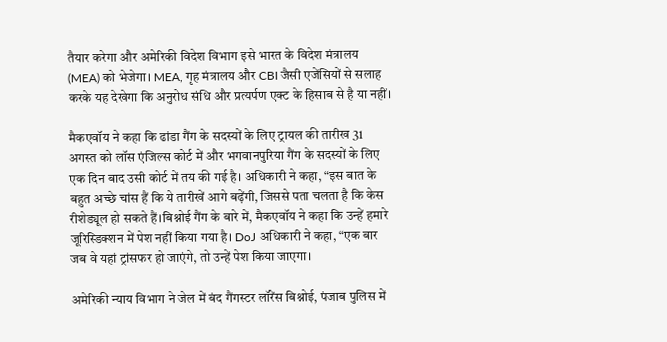तैयार करेगा और अमेरिकी विदेश विभाग इसे भारत के विदेश मंत्रालय (MEA) को भेजेगा। MEA, गृह मंत्रालय और CBI जैसी एजेंसियों से सलाह करके यह देखेगा कि अनुरोध संधि और प्रत्यर्पण एक्ट के हिसाब से है या नहीं।

मैकएवॉय ने कहा कि ढांडा गैंग के सदस्यों के लिए ट्रायल की तारीख 31 अगस्त को लॉस एंजिल्स कोर्ट में और भगवानपुरिया गैंग के सदस्यों के लिए एक दिन बाद उसी कोर्ट में तय की गई है। अधिकारी ने कहा, “इस बात के बहुत अच्छे चांस हैं कि ये तारीखें आगे बढ़ेंगी, जिससे पता चलता है कि केस रीशेड्यूल हो सकते हैं।बिश्नोई गैंग के बारे में, मैकएवॉय ने कहा कि उन्हें हमारे जूरिस्डिक्शन में पेश नहीं किया गया है। DoJ अधिकारी ने कहा, “एक बार जब वे यहां ट्रांसफर हो जाएंगे, तो उन्हें पेश किया जाएगा।

अमेरिकी न्याय विभाग ने जेल में बंद गैंगस्टर लॉरेंस बिश्नोई, पंजाब पुलिस में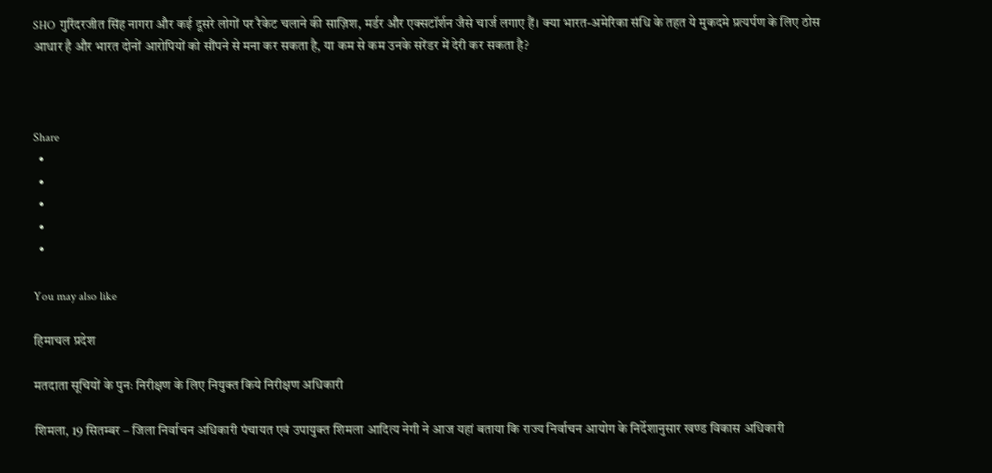SHO गुरिंदरजीत सिंह नागरा और कई दूसरे लोगों पर रैकेट चलाने की साज़िश, मर्डर और एक्सटॉर्शन जैसे चार्ज लगाए हैं। क्या भारत-अमेरिका संधि के तहत ये मुकदमे प्रत्यर्पण के लिए ठोस आधार है और भारत दोनों आरोपियों को सौंपने से मना कर सकता है, या कम से कम उनके सरेंडर में देरी कर सकता है?



Share
  •
  •
  •
  •
  •

You may also like

हिमाचल प्रदेश

मतदाता सूचियों के पुनः निरीक्षण के लिए नियुक्त किये निरीक्षण अधिकारी

शिमला, 19 सितम्बर – जिला निर्वाचन अधिकारी पंचायत एवं उपायुक्त शिमला आदित्य नेगी ने आज यहां बताया कि राज्य निर्वाचन आयोग के निर्देशानुसार खण्ड विकास अधिकारी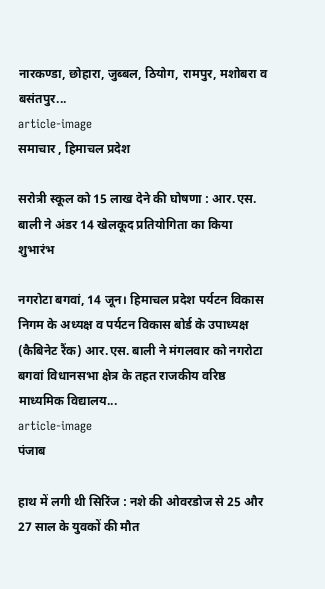नारकण्डा, छोहारा, जुब्बल, ठियोग, रामपुर, मशोबरा व बसंतपुर...
article-image
समाचार , हिमाचल प्रदेश

सरोत्री स्कूल को 15 लाख देने की घोषणा : आर.एस. बाली ने अंडर 14 खेलकूद प्रतियोगिता का किया शुभारंभ

नगरोटा बगवां, 14 जून। हिमाचल प्रदेश पर्यटन विकास निगम के अध्यक्ष व पर्यटन विकास बोर्ड के उपाध्यक्ष (कैबिनेट रैंक) आर.एस. बाली ने मंगलवार को नगरोटा बगवां विधानसभा क्षेत्र के तहत राजकीय वरिष्ठ माध्यमिक विद्यालय...
article-image
पंजाब

हाथ में लगी थी सिरिंज : नशे की ओवरडोज से 25 और 27 साल के युवकों की मौत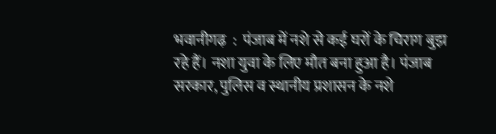भवानीगढ़  :  पंजाब में नशे से कई घरों के चिराग बुझ रहे हैं। नशा युवा के लिए मौत बना हुआ है। पंजाब सरकार, पुलिस व स्थानीय प्रशासन के नशे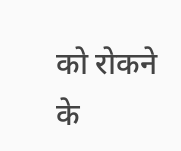को रोकने के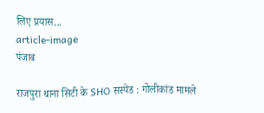लिए प्रयास...
article-image
पंजाब

राजपुरा थाना सिटी के SHO सस्पेंड : गोलीकांड मामले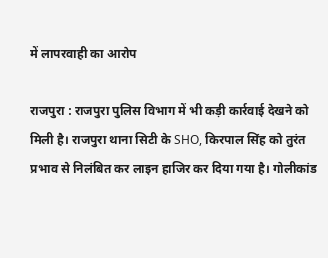में लापरवाही का आरोप

राजपुरा : राजपुरा पुलिस विभाग में भी कड़ी कार्रवाई देखने को मिली है। राजपुरा थाना सिटी के SHO, किरपाल सिंह को तुरंत प्रभाव से निलंबित कर लाइन हाजिर कर दिया गया है। गोलीकांड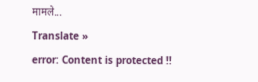मामले...
Translate »
error: Content is protected !!